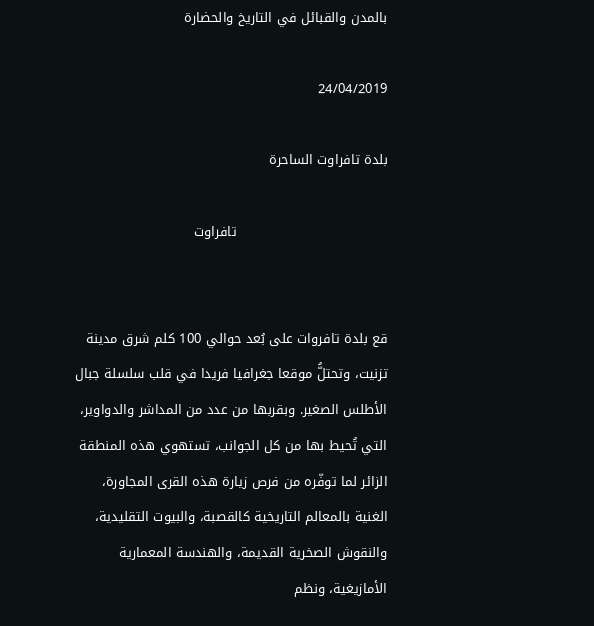بالمدن والقبائل في التاريخ والحضارة

24/04/2019

بلدة تافراوت الساحرة

                                  تافراوت


قع بلدة تافروات على بُعد حوالي 100 كلم شرق مدينة تزنيت، وتحتلُّ موقعا جغرافيا فريدا في قلب سلسلة جبال الأطلس الصغير. وبقربها من عدد من المداشر والدواوير، التي تُحيط بها من كل الجوانب، تستهوي هذه المنطقة الزائر لما توفّره من فرص زيارة هذه القرى المجاورة، الغنية بالمعالم التاريخية كالقصبة، والبيوت التقليدية، والنقوش الصخرية القديمة، والهندسة المعمارية الأمازيغية، ونظم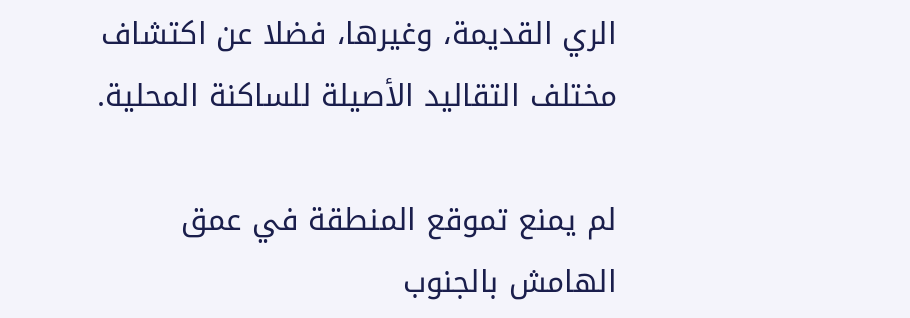الري القديمة، وغيرها، فضلا عن اكتشاف مختلف التقاليد الأصيلة للساكنة المحلية.

لم يمنع تموقع المنطقة في عمق الهامش بالجنوب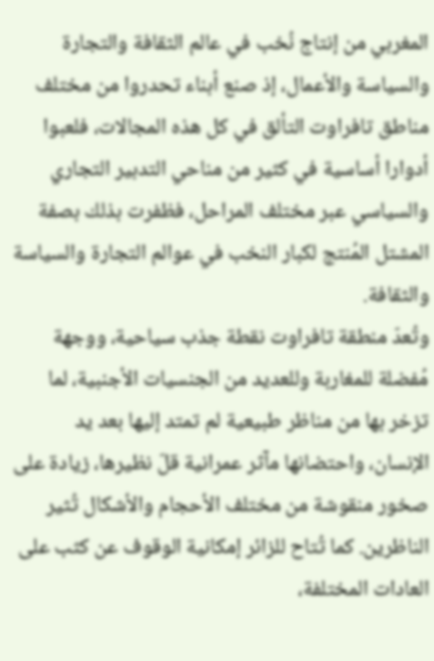المغربي من إنتاج نُخب في عالم الثقافة والتجارة والسياسة والأعمال، إذ صنع أبناء تحدروا من مختلف مناطق تافراوت التألق في كل هذه المجالات، فلعبوا أدوارا أساسية في كثير من مناحي التدبير التجاري والسياسي عبر مختلف المراحل، فظفرت بذلك بصفة المشتل المُنتج لكبار النخب في عوالم التجارة والسياسة والثقافة.
وتُعدّ منطقة تافراوت نقطة جذب سياحية، ووجهة مُفضلة للمغاربة وللعديد من الجنسيات الأجنبية، لما تزخر بها من مناظر طبيعية لم تمتد إليها بعد يد الإنسان، واحتضانها مآثر عمرانية قلّ نظيرها، زيادة على صخور منقوشة من مختلف الأحجام والأشكال تُثير الناظرين. كما تُتاح للزائر إمكانية الوقوف عن كثب على العادات المختلفة،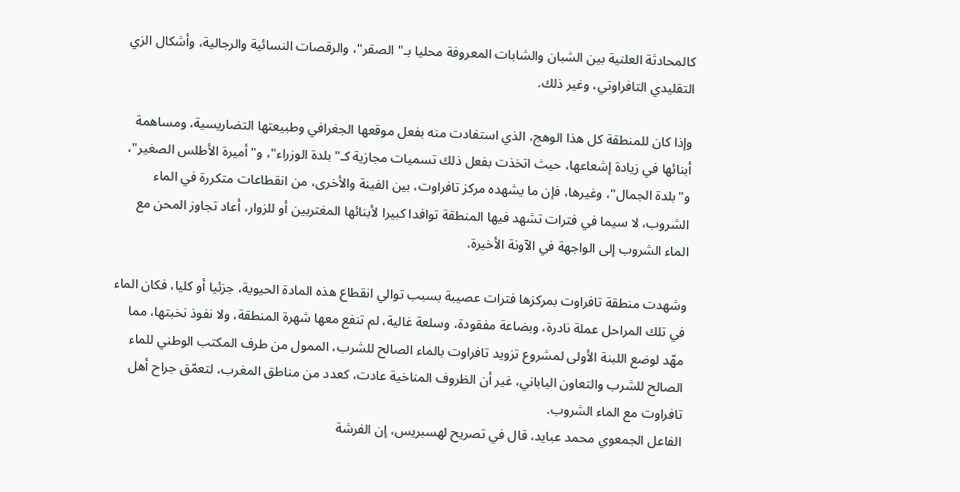كالمحادثة العلنية بين الشبان والشابات المعروفة محليا بـ"الصقر"، والرقصات النسائية والرجالية، وأشكال الزي التقليدي التافراوتي، وغير ذلك.

وإذا كان للمنطقة كل هذا الوهج، الذي استفادت منه بفعل موقعها الجغرافي وطبيعتها التضاريسية، ومساهمة أبنائها في زيادة إشعاعها، حيث اتخذت بفعل ذلك تسميات مجازية كـ"بلدة الوزراء"، و"أميرة الأطلس الصغير"، و"بلدة الجمال"، وغيرها، فإن ما يشهده مركز تافراوت، بين الفينة والأخرى، من انقطاعات متكررة في الماء الشروب، لا سيما في فترات تشهد فيها المنطقة توافدا كبيرا لأبنائها المغتربين أو للزوار، أعاد تجاوز المحن مع الماء الشروب إلى الواجهة في الآونة الأخيرة.

وشهدت منطقة تافراوت بمركزها فترات عصيبة بسبب توالي انقطاع هذه المادة الحيوية، جزئيا أو كليا، فكان الماء في تلك المراحل عملة نادرة، وبضاعة مفقودة، وسلعة غالية، لم تنفع معها شهرة المنطقة، ولا نفوذ نخبتها، مما مهّد لوضع اللبنة الأولى لمشروع تزويد تافراوت بالماء الصالح للشرب، الممول من طرف المكتب الوطني للماء الصالح للشرب والتعاون الياباني، غير أن الظروف المناخية عادت، كعدد من مناطق المغرب، لتعمّق جراح أهل تافراوت مع الماء الشروب.
الفاعل الجمعوي محمد عبايد، قال في تصريح لهسبريس، إن الفرشة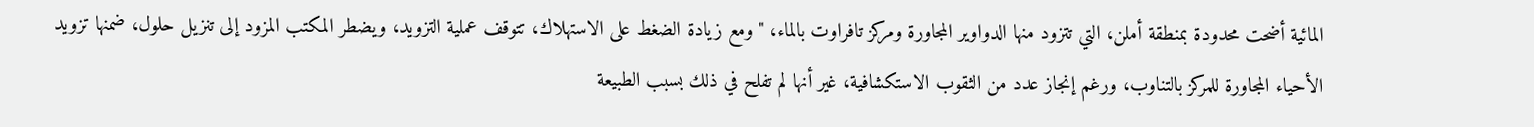المائية أضحت محدودة بمنطقة أملن، التي تتزود منها الدواوير المجاورة ومركز تافراوت بالماء، "ومع زيادة الضغط على الاستهلاك، تتوقف عملية التزويد، ويضطر المكتب المزود إلى تنزيل حلول، ضمنها تزويد الأحياء المجاورة للمركز بالتناوب، ورغم إنجاز عدد من الثقوب الاستكشافية، غير أنها لم تفلح في ذلك بسبب الطبيعة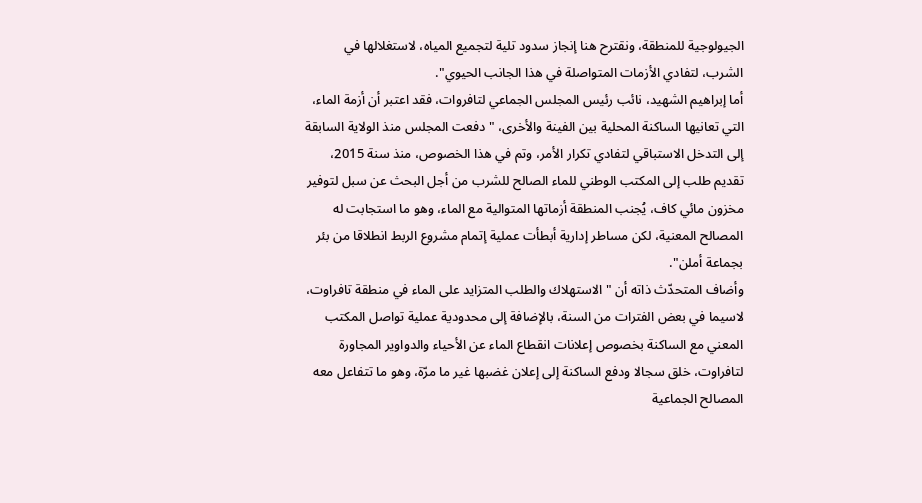الجيولوجية للمنطقة، ونقترح هنا إنجاز سدود تلية لتجميع المياه، لاستغلالها في الشرب، لتفادي الأزمات المتواصلة في هذا الجانب الحيوي".
أما إبراهيم الشهيد، نائب رئيس المجلس الجماعي لتافروات، فقد اعتبر أن أزمة الماء، التي تعانيها الساكنة المحلية بين الفينة والأخرى، "دفعت المجلس منذ الولاية السابقة إلى التدخل الاستباقي لتفادي تكرار الأمر، وتم في هذا الخصوص، منذ سنة 2015، تقديم طلب إلى المكتب الوطني للماء الصالح للشرب من أجل البحث عن سبل لتوفير مخزون مائي كاف، يُجنب المنطقة أزماتها المتوالية مع الماء، وهو ما استجابت له المصالح المعنية، لكن مساطر إدارية أبطأت عملية إتمام مشروع الربط انطلاقا من بئر بجماعة أملن".
وأضاف المتحدّث ذاته أن "الاستهلاك والطلب المتزايد على الماء في منطقة تافراوت، لاسيما في بعض الفترات من السنة، بالإضافة إلى محدودية عملية تواصل المكتب المعني مع الساكنة بخصوص إعلانات انقطاع الماء عن الأحياء والدواوير المجاورة لتافراوت، خلق سجالا ودفع الساكنة إلى إعلان غضبها غير ما مرّة، وهو ما تتفاعل معه المصالح الجماعية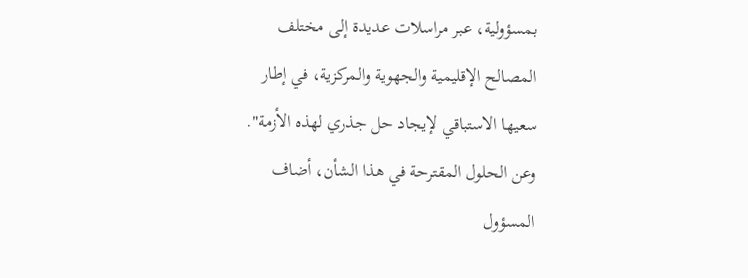بمسؤولية، عبر مراسلات عديدة إلى مختلف المصالح الإقليمية والجهوية والمركزية، في إطار سعيها الاستباقي لإيجاد حل جذري لهذه الأزمة".
وعن الحلول المقترحة في هذا الشأن، أضاف المسؤول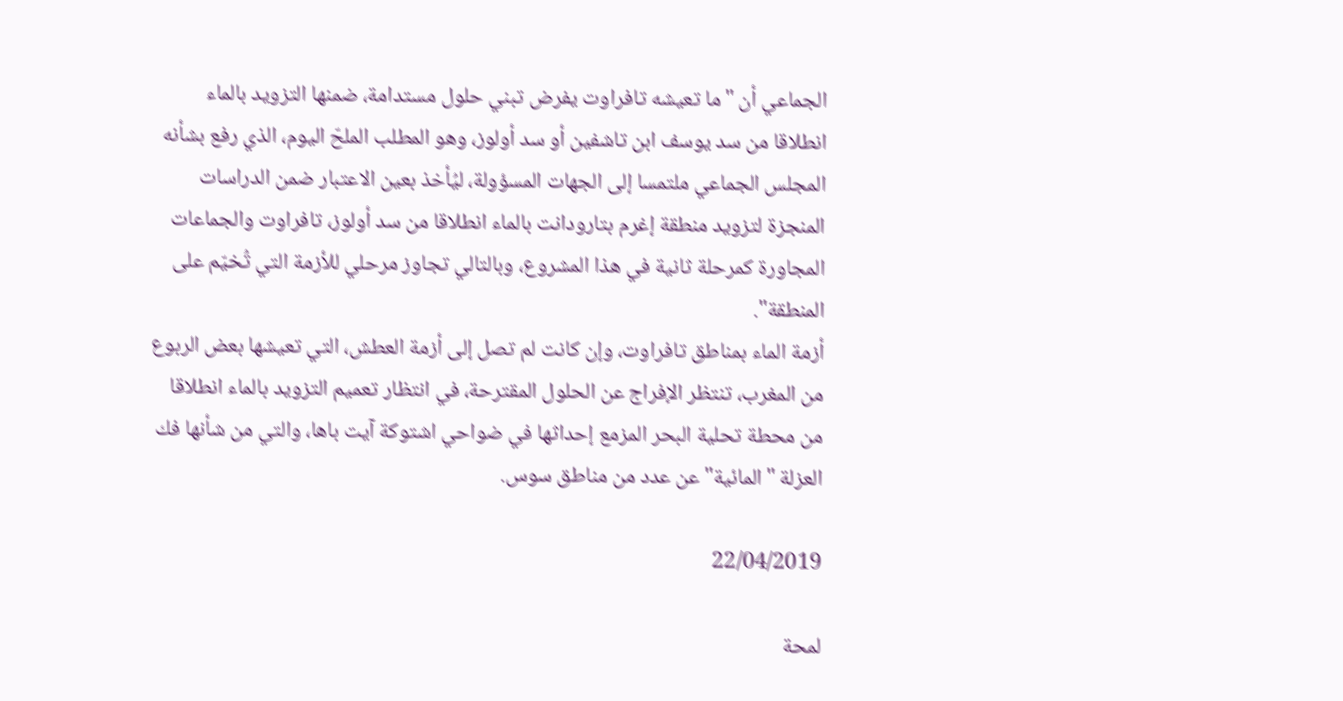الجماعي أن "ما تعيشه تافراوت يفرض تبني حلول مستدامة، ضمنها التزويد بالماء انطلاقا من سد يوسف ابن تاشفين أو سد أولوز، وهو المطلب الملحّ اليوم، الذي رفع بشأنه المجلس الجماعي ملتمسا إلى الجهات المسؤولة، ليُأخذ بعين الاعتبار ضمن الدراسات المنجزة لتزويد منطقة إغرم بتارودانت بالماء انطلاقا من سد أولوز، تافراوت والجماعات المجاورة كمرحلة ثانية في هذا المشروع، وبالتالي تجاوز مرحلي للأزمة التي تُخيّم على المنطقة".
أزمة الماء بمناطق تافراوت، وإن كانت لم تصل إلى أزمة العطش، التي تعيشها بعض الربوع من المغرب، تنتظر الإفراج عن الحلول المقترحة، في انتظار تعميم التزويد بالماء انطلاقا من محطة تحلية البحر المزمع إحداثها في ضواحي اشتوكة آيت باها، والتي من شأنها فك العزلة "المائية" عن عدد من مناطق سوس.

22/04/2019

لمحة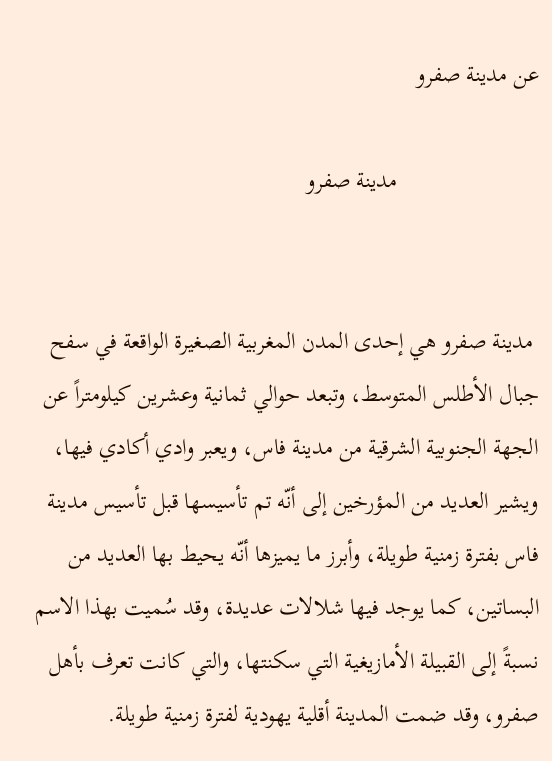عن مدينة صفرو

                        مدينة صفرو


 مدينة صفرو هي إحدى المدن المغربية الصغيرة الواقعة في سفح جبال الأطلس المتوسط، وتبعد حوالي ثمانية وعشرين كيلومتراً عن الجهة الجنوبية الشرقية من مدينة فاس، ويعبر وادي أكادي فيها، ويشير العديد من المؤرخين إلى أنّه تم تأسيسها قبل تأسيس مدينة فاس بفترة زمنية طويلة، وأبرز ما يميزها أنّه يحيط بها العديد من البساتين، كما يوجد فيها شلالات عديدة، وقد سُميت بهذا الاسم نسبةً إلى القبيلة الأمازيغية التي سكنتها، والتي كانت تعرف بأهل صفرو، وقد ضمت المدينة أقلية يهودية لفترة زمنية طويلة.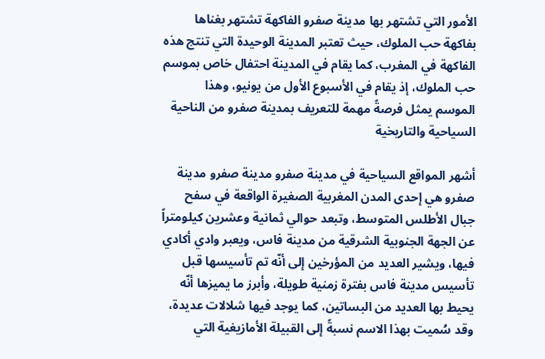الأمور التي تشتهر بها مدينة صفرو الفاكهة تشتهر بغناها بفاكهة حب الملوك، حيث تعتبر المدينة الوحيدة التي تنتج هذه الفاكهة في المغرب، كما يقام في المدينة احتفال خاص بموسم حب الملوك، إذ يقام في الأسبوع الأول من يونيو، وهذا الموسم يمثل فرصةً مهمة للتعريف بمدينة صفرو من الناحية السياحية والتاريخية

أشهر المواقع السياحية في مدينة صفرو مدينة صفرو مدينة صفرو هي إحدى المدن المغربية الصغيرة الواقعة في سفح جبال الأطلس المتوسط، وتبعد حوالي ثمانية وعشرين كيلومتراً عن الجهة الجنوبية الشرقية من مدينة فاس، ويعبر وادي أكادي فيها، ويشير العديد من المؤرخين إلى أنّه تم تأسيسها قبل تأسيس مدينة فاس بفترة زمنية طويلة، وأبرز ما يميزها أنّه يحيط بها العديد من البساتين، كما يوجد فيها شلالات عديدة، وقد سُميت بهذا الاسم نسبةً إلى القبيلة الأمازيغية التي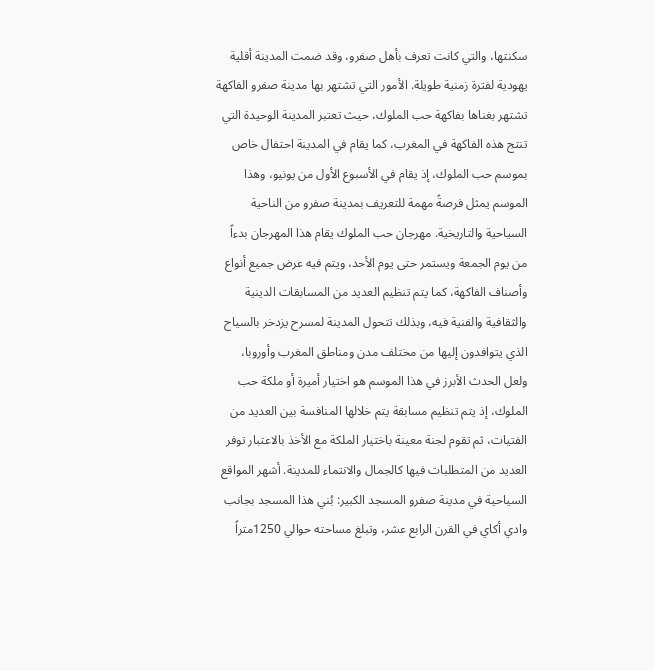سكنتها، والتي كانت تعرف بأهل صفرو، وقد ضمت المدينة أقلية يهودية لفترة زمنية طويلة. الأمور التي تشتهر بها مدينة صفرو الفاكهة تشتهر بغناها بفاكهة حب الملوك، حيث تعتبر المدينة الوحيدة التي تنتج هذه الفاكهة في المغرب، كما يقام في المدينة احتفال خاص بموسم حب الملوك، إذ يقام في الأسبوع الأول من يونيو، وهذا الموسم يمثل فرصةً مهمة للتعريف بمدينة صفرو من الناحية السياحية والتاريخية. مهرجان حب الملوك يقام هذا المهرجان بدءاً من يوم الجمعة ويستمر حتى يوم الأحد، ويتم فيه عرض جميع أنواع وأصناف الفاكهة، كما يتم تنظيم العديد من المسابقات الدينية والثقافية والفنية فيه، وبذلك تتحول المدينة لمسرح يزدخر بالسياح الذي يتوافدون إليها من مختلف مدن ومناطق المغرب وأوروبا، ولعل الحدث الأبرز في هذا الموسم هو اختيار أميرة أو ملكة حب الملوك، إذ يتم تنظيم مسابقة يتم خلالها المنافسة بين العديد من الفتيات، ثم تقوم لجنة معينة باختيار الملكة مع الأخذ بالاعتبار توفر العديد من المتطلبات فيها كالجمال والانتماء للمدينة. أشهر المواقع السياحية في مدينة صفرو المسجد الكبير: بُني هذا المسجد بجانب وادي أكاي في القرن الرابع عشر، وتبلغ مساحته حوالي 1250متراً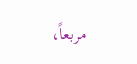مربعاً،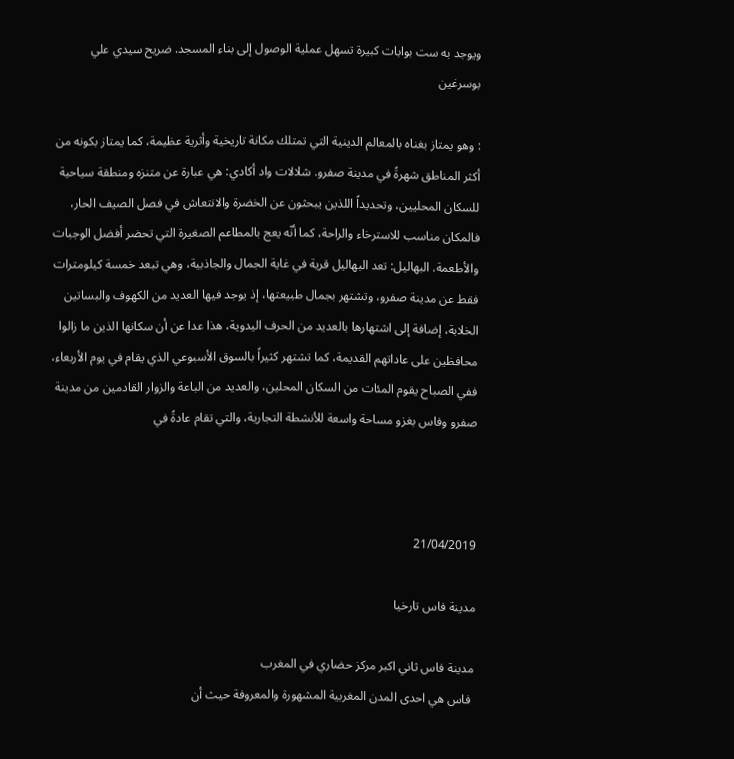ويوجد به ست بوابات كبيرة تسهل عملية الوصول إلى بناء المسجد. ضريح سيدي علي بوسرغين

: وهو يمتاز بغناه بالمعالم الدينية التي تمتلك مكانة تاريخية وأثرية عظيمة، كما يمتاز بكونه من أكثر المناطق شهرةً في مدينة صفرو. شلالات واد أكادي: هي عبارة عن متنزه ومنطقة سياحية للسكان المحليين، وتحديداً اللذين يبحثون عن الخضرة والانتعاش في فصل الصيف الحار، فالمكان مناسب للاسترخاء والراحة، كما أنّه يعج بالمطاعم الصغيرة التي تحضر أفضل الوجبات والأطعمة. البهاليل: تعد البهاليل قرية في غاية الجمال والجاذبية، وهي تبعد خمسة كيلومترات فقط عن مدينة صفرو، وتشتهر بجمال طبيعتها، إذ يوجد فيها العديد من الكهوف والبساتين الخلابة، إضافة إلى اشتهارها بالعديد من الحرف اليدوية، هذا عدا عن أن سكانها الذين ما زالوا محافظين على عاداتهم القديمة، كما تشتهر كثيراً بالسوق الأسبوعي الذي يقام في يوم الأربعاء، ففي الصباح يقوم المئات من السكان المحلين، والعديد من الباعة والزوار القادمين من مدينة صفرو وفاس بغزو مساحة واسعة للأنشطة التجارية، والتي تقام عادةً في



21/04/2019

مدينة فاس تارخيا

مدينة فاس ثاني اكبر مركز حضاري في المغرب
 فاس هي احدى المدن المغربية المشهورة والمعروفة حيث أن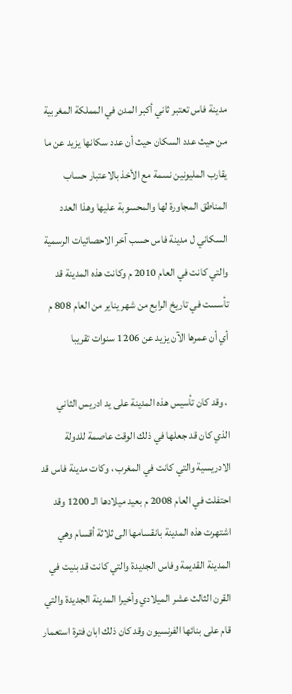مدينة فاس تعتبر ثاني أكبر المدن في المملكة المغربية من حيث عدد السكان حيث أن عدد سكانها يزيد عن ما يقارب المليونين نسمة مع الأخذ بالاعتبار حساب المناطق المجاورة لها والمحسوبة عليها وهذا العدد السكاني ل مدينة فاس حسب آخر الاحصائيات الرسمية والتي كانت في العام 2010 م وكانت هذه المدينة قد تأسست في تاريخ الرابع من شهر يناير من العام 808 م أي أن عمرها الآن يزيد عن 1206 سنوات تقريبا

 ، وقد كان تأسيس هذه المدينة على يد ادريس الثاني الذي كان قد جعلها في ذلك الوقت عاصمة للدولة الادريسية والتي كانت في المغرب ، وكات مدينة فاس قد احتفلت في العام 2008 م بعيد ميلادها الـ 1200 وقد اشتهرت هذه المدينة بانقسامها الى ثلاثة أقسام وهي المدينة القديمة وفاس الجديدة والتي كانت قد بنيت في القرن الثالث عشر الميلادي وأخيرا المدينة الجديدة والتي قام على بنائها الفرنسيون وقد كان ذلك ابان فترة استعمار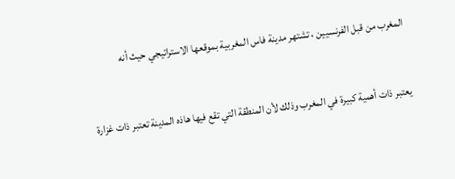المغرب من قبل الفرنسيين ، تشتهر مدينة فاس المغربية بموقعها الاستراتيجي حيث أنه


يعتبر ذات أهمية كبيرة في المغرب وذلك لأن المنطقة التي تقع فيها هاذه المدينة تعتبر ذات غزارة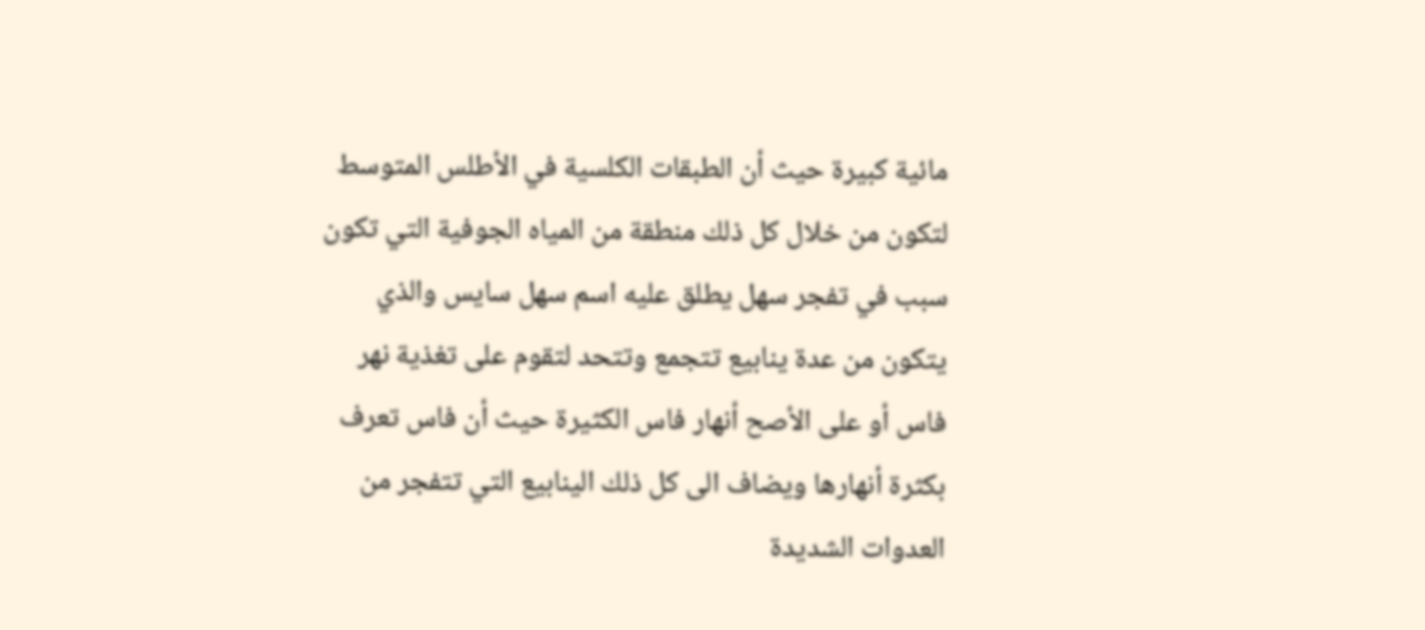مائية كبيرة حيث أن الطبقات الكلسية في الأطلس المتوسط لتكون من خلال كل ذلك منطقة من المياه الجوفية التي تكون سبب في تفجر سهل يطلق عليه اسم سهل سايس والذي يتكون من عدة ينابيع تتجمع وتتحد لتقوم على تغذية نهر فاس أو على الأصح أنهار فاس الكثيرة حيث أن فاس تعرف بكثرة أنهارها ويضاف الى كل ذلك الينابيع التي تتفجر من العدوات الشديدة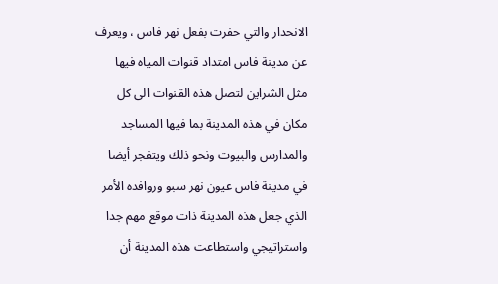الانحدار والتي حفرت بفعل نهر فاس ، ويعرف عن مدينة فاس امتداد قنوات المياه فيها مثل الشراين لتصل هذه القنوات الى كل مكان في هذه المدينة بما فيها المساجد والمدارس والبيوت ونحو ذلك ويتفجر أيضا في مدينة فاس عيون نهر سبو وروافده الأمر الذي جعل هذه المدينة ذات موقع مهم جدا واستراتيجي واستطاعت هذه المدينة أن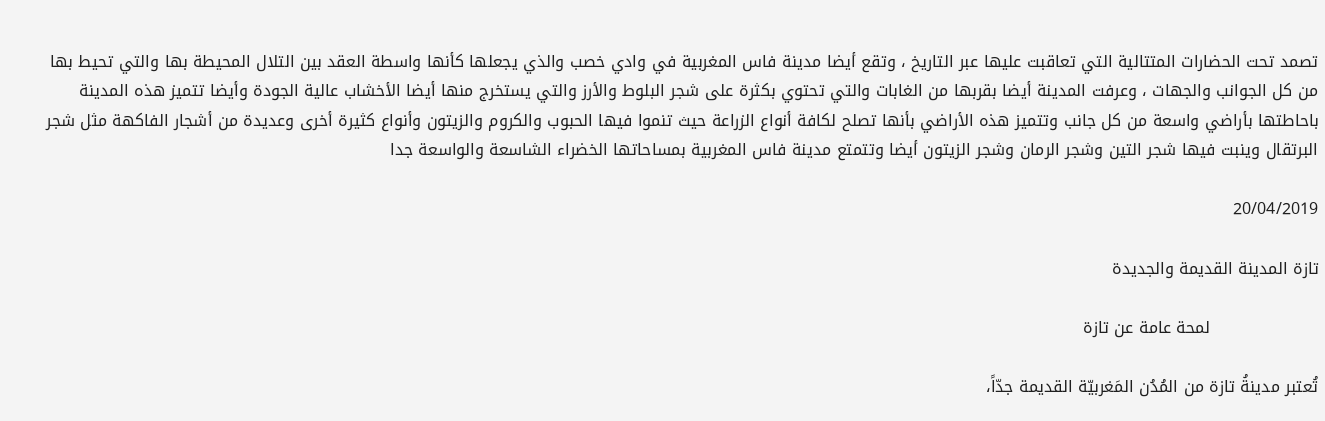تصمد تحت الحضارات المتتالية التي تعاقبت عليها عبر التاريخ ، وتقع أيضا مدينة فاس المغربية في وادي خصب والذي يجعلها كأنها واسطة العقد بين التلال المحيطة بها والتي تحيط بها من كل الجوانب والجهات ، وعرفت المدينة أيضا بقربها من الغابات والتي تحتوي بكثرة على شجر البلوط والأرز والتي يستخرج منها أيضا الأخشاب عالية الجودة وأيضا تتميز هذه المدينة باحاطتها بأراضي واسعة من كل جانب وتتميز هذه الأراضي بأنها تصلح لكافة أنواع الزراعة حيث تنموا فيها الحبوب والكروم والزيتون وأنواع كثيرة أخرى وعديدة من أشجار الفاكهة مثل شجر البرتقال وينبت فيها شجر التين وشجر الرمان وشجر الزيتون أيضا وتتمتع مدينة فاس المغربية بمساحاتها الخضراء الشاسعة والواسعة جدا

20/04/2019

تازة المدينة القديمة والجديدة

                    لمحة عامة عن تازة

تُعتبر مدينةُ تازة من المُدُن المَغربيّة القديمة جدّاً،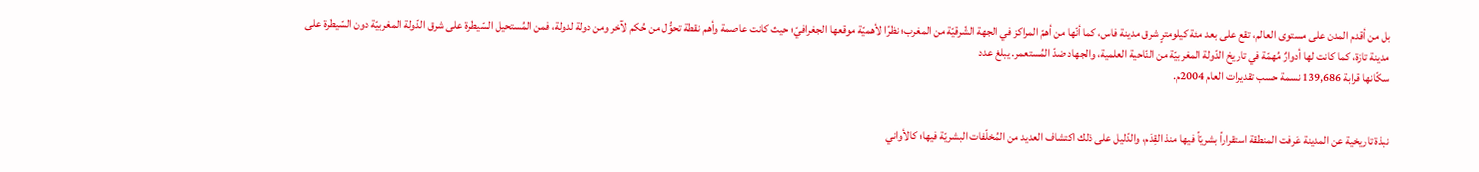بل من أقدم المدن على مستوى العالم، تقع على بعد مئة كيلومترٍ شرق مدينة فاس، كما أنّها من أهمّ المراكز في الجهة الشّرقيّة من المغرب؛ نظرًا لأهميّة موقعها الجغرافيّ؛ حيث كانت عاصمة وأهم نقطة تحوُّل من حُكم لآخر ومن دولة لدولة، فمن المُستحيل السّيطرة على شرق الدّولة المغربيّة دون السّيطرة على مدينة تازة، كما كانت لها أدوارٌ مُهمّة في تاريخ الدّولة المغربيّة من النّاحية العلمية، والجهاد ضدّ المُستعمر. يبلغ عدد
سكّانها قرابة 139,686 نسمة حسب تقديرات العام 2004م.


نبذة تاريخية عن المدينة عَرفت المنطقة استقراراً بشريّاً فيها منذ القِدَم، والدّليل على ذلك اكتشاف العديد من المُخلّفات البشريّة فيها؛ كالأواني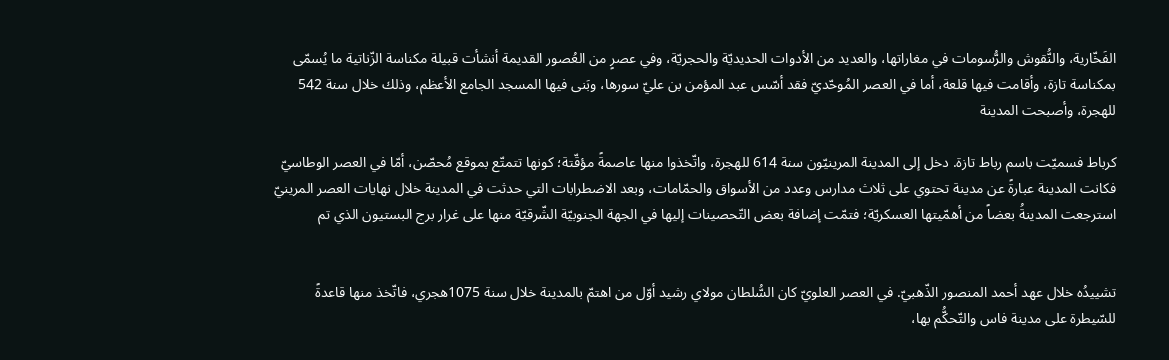الفَخّارية، والنُّقوش والرُّسومات في مغاراتها، والعديد من الأدوات الحديديّة والحجريّة، وفي عصرٍ من العُصور القديمة أنشأت قبيلة مكناسة الزّناتية ما يُسمّى بمكناسة تازة، وأقامت فيها قلعة، أما في العصر المُوحّديّ فقد أسّس عبد المؤمن بن عليّ سورها، وبَنى فيها المسجد الجامع الأعظم، وذلك خلال سنة 542 للهجرة، وأصبحت المدينة

كرباط فسميّت باسم رباط تازة. دخل إلى المدينة المرينيّون سنة 614 للهجرة، واتّخذوا منها عاصمةً مؤقّتة؛ كونها تتمتّع بموقع مُحصّن، أمّا في العصر الوطاسيّ فكانت المدينة عبارةً عن مدينة تحتوي على ثلاث مدارس وعدد من الأسواق والحمّامات، وبعد الاضطرابات التي حدثت في المدينة خلال نهايات العصر المرينيّ استرجعت المدينةُ بعضاً من أهمّيتها العسكريّة؛ فتمّت إضافة بعض التّحصينات إليها في الجهة الجنوبيّة الشّرقيّة منها على غرار برج البستيون الذي تم


تشييدُه خلال عهد أحمد المنصور الذّهبيّ. في العصر العلويّ كان السُّلطان مولاي رشيد أوّل من اهتمّ بالمدينة خلال سنة 1075هجري، فاتّخذ منها قاعدةً للسّيطرة على مدينة فاس والتّحكُّم بها،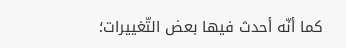كما أنّه أحدث فيها بعض التّغييرات؛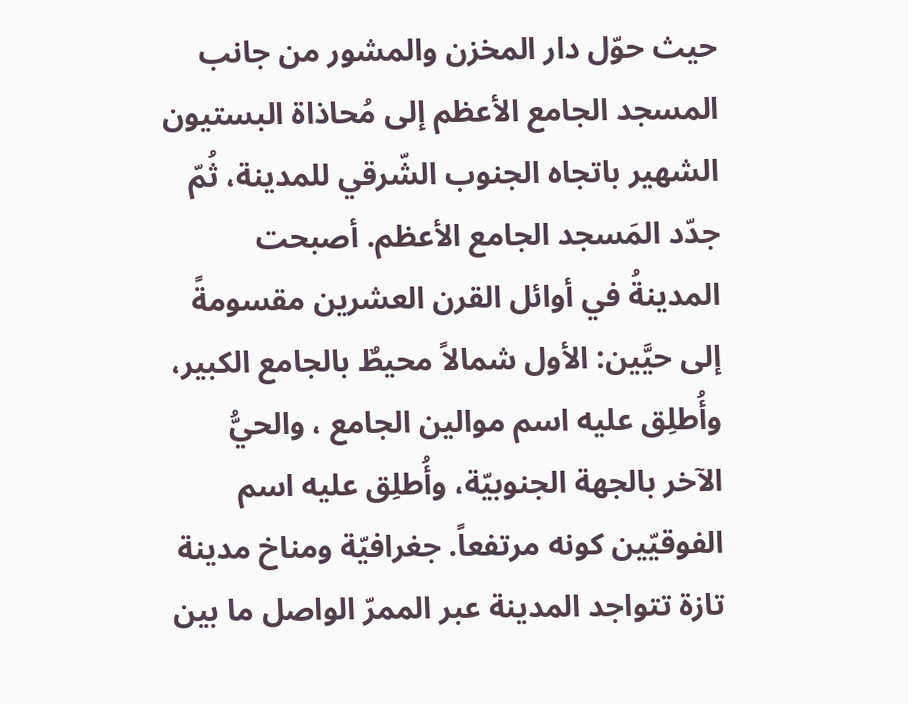حيث حوّل دار المخزن والمشور من جانب المسجد الجامع الأعظم إلى مُحاذاة البستيون الشهير باتجاه الجنوب الشّرقي للمدينة، ثُمّ جدّد المَسجد الجامع الأعظم. أصبحت المدينةُ في أوائل القرن العشرين مقسومةً إلى حيَّين: الأول شمالاً محيطٌ بالجامع الكبير، وأُطلِق عليه اسم موالين الجامع ، والحيُّ الآخر بالجهة الجنوبيّة، وأُطلِق عليه اسم الفوقيّين كونه مرتفعاً. جغرافيّة ومناخ مدينة تازة تتواجد المدينة عبر الممرّ الواصل ما بين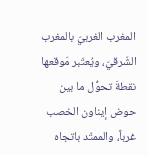المغرب الغربيّ بالمغرب الشّرقيّ، ويُعتَبر مَوقعها نقطةَ تحوُّل ما بين حوض إيناون الخصب غرباً، والممتّد باتجاه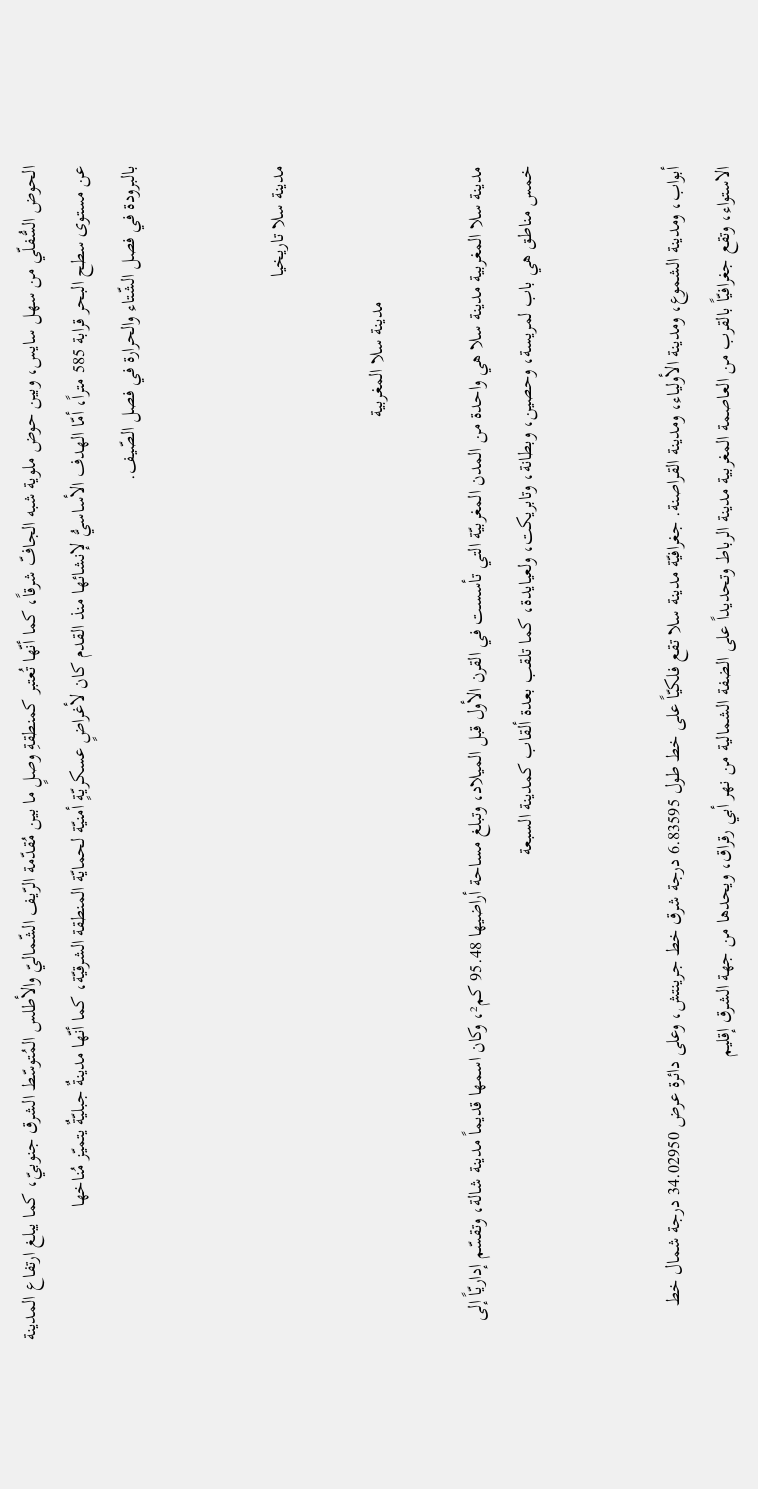الحوض السُّفلّي من سهل سايس، وبين حوض ملوية شبه الجافّ شرقاً، كما أنّها تُعتبر كمنطقةِ وصلٍ ما بين مُقدّمة الرّيف الشّماليّ والأطلس المُتوسّط الشرق جنوبيّ، كما يبلغ ارتفاع المدينة عن مستوى سطح البحر قرابة 585 متراً، أمّا الهدف الأساسيُّ لإنشائها منذ القدم كان لأغراضٍ عسكريّةٍ أمنيّة لحمايّة المنطقة الشرقيّة، كما أنّها مدينةٌ جبليّةٌ يتميّز مُناخها
بالبرودة في فصل الشّتاء والحرارة في فصل الصّيف.


مدينة سلا تاريخيا

                            مدينة سلا المغربية

مدينة سلا المغربية مدينة سلا هي واحدة من المدن المغربيّة التي تأسست في القرن الأول قبل الميلاد، وتبلغ مساحة أراضيها 95.48 كم²، وكان اسمها قديماً مدينة شالة، وتقسّم إداريّاً إلى خمس مناطق هي باب لمريسة، وحصين، وبطانة، وتابريكت، ولعيايدة، كما تلقب بعدة ألقاب كمدينة السبعة


أبواب، ومدينة الشموع، ومدينة الأولياء، ومدينة القراصنة. جغرافيّة مدينة سلا تقع فلكيّاً على خط طول 6.83595 درجة شرق خط جرينتش، وعلى دائرة عرض 34.02950 درجة شمال خط الاستواء، وتقع جغرافيّاً بالقرب من العاصمة المغربية مدينة الرباط وتحديداً على الضفة الشمالية من نهر أبي رقراق، ويحدها من جهة الشرق إقليم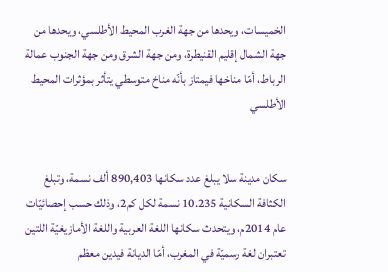الخميسات، ويحدها من جهة الغرب المحيط الأطلسي، ويحدها من جهة الشمال إقليم القنيطرة، ومن جهة الشرق ومن جهة الجنوب عمالة الرباط، أمّا مناخها فيمتاز بأنّه مناخ متوسطي يتأثر بمؤثرات المحيط الأطلسي


سكان مدينة سلا يبلغ عدد سكانها 890,403 ألف نسمة، وتبلغ الكثافة السكانية 10.235 نسمة لكل كم2، وذلك حسب إحصائيّات عام 2014م، ويتحدث سكانها اللغة العربية واللغة الأمازيغيّة اللتين تعتبران لغة رسميّة في المغرب، أمّا الديانة فيدين معظم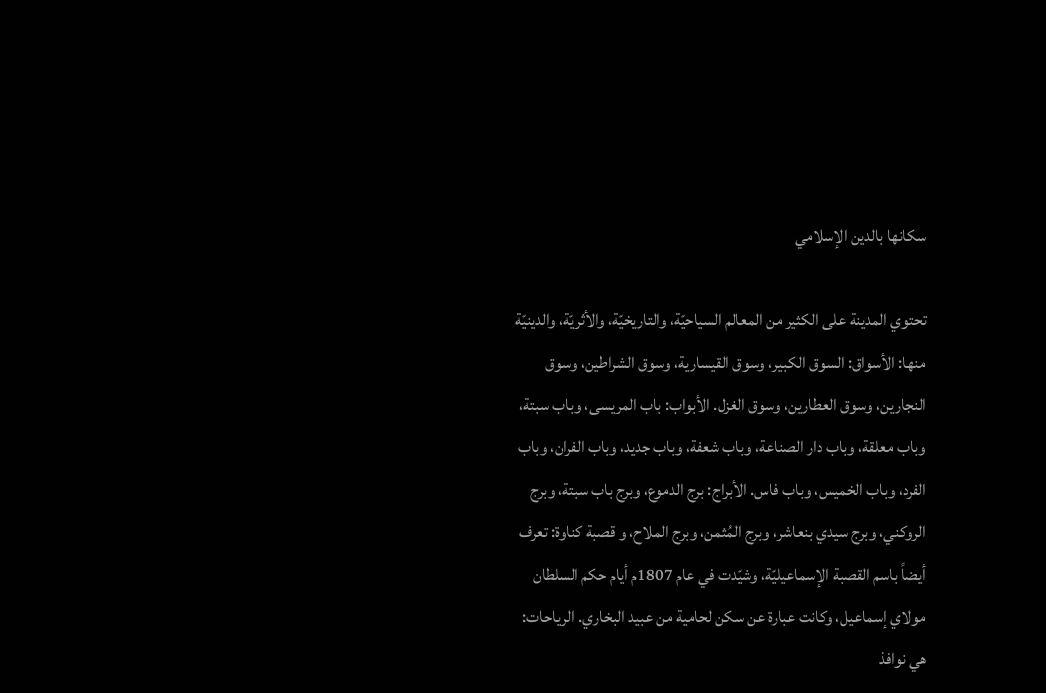سكانها بالدين الإسلامي

تحتوي المدينة على الكثير من المعالم السياحيّة، والتاريخيّة، والأثريّة، والدينيّة منها: الأسواق: السوق الكبير، وسوق القيسارية، وسوق الشراطين، وسوق النجارين، وسوق العطارين، وسوق الغزل. الأبواب: باب المريسى، وباب سبتة، وباب معلقة، وباب دار الصناعة، وباب شعفة، وباب جديد، وباب الفران، وباب الفرد، وباب الخميس، وباب فاس. الأبراج: برج الدموع، وبرج باب سبتة، وبرج الروكني، وبرج سيدي بنعاشر، وبرج المُثمن، وبرج الملاح، و قصبة كناوة: تعرف أيضاً باسم القصبة الإسماعيليّة، وشيّدت في عام 1807م أيام حكم السلطان مولاي إسماعيل، وكانت عبارة عن سكن لحامية من عبيد البخاري. الرياحات: هي نوافذ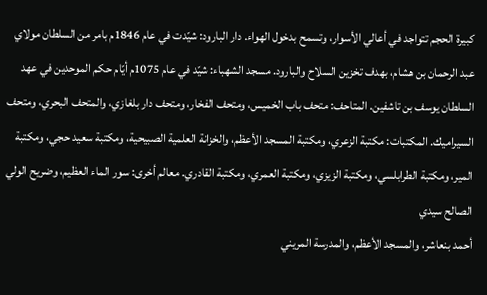كبيرة الحجم تتواجد في أعالي الأسوار، وتسمح بدخول الهواء. دار البارود: شيّدت في عام 1846م بامر من السلطان مولاي عبد الرحمان بن هشام، بهدف تخزين السلاح والبارود. مسجد الشهباء: شيّد في عام 1075م أيّام حكم الموحدين في عهد السلطان يوسف بن تاشفين. المتاحف: متحف باب الخميس، ومتحف الفخار، ومتحف دار بلغازي، والمتحف البحري، ومتحف السيراميك. المكتبات: مكتبة الزعري، ومكتبة المسجد الأعظم، والخزانة العلمية الصبيحية، ومكتبة سعيد حجي، ومكتبة المير، ومكتبة الطرابلسي، ومكتبة الزيزي، ومكتبة العمري، ومكتبة القادري. معالم أخرى: سور الماء العظيم، وضريح الولي الصالح سيدي
أحمد بنعاشر، والمسجد الأعظم، والمدرسة المريني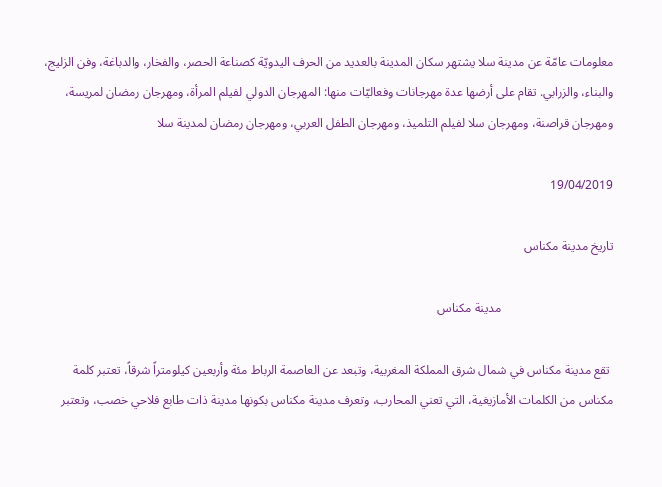معلومات عامّة عن مدينة سلا يشتهر سكان المدينة بالعديد من الحرف اليدويّة كصناعة الحصر، والفخار، والدباغة، وفن الزليج، والبناء، والزرابي. تقام على أرضها عدة مهرجانات وفعاليّات منها: المهرجان الدولي لفيلم المرأة، ومهرجان رمضان لمريسة، ومهرجان قراصنة، ومهرجان سلا لفيلم التلميذ، ومهرجان الطفل العربي، ومهرجان رمضان لمدينة سلا

19/04/2019

تاريخ مدينة مكناس

                                    مدينة مكناس

 تقع مدينة مكناس في شمال شرق المملكة المغربية، وتبعد عن العاصمة الرباط مئة وأربعين كيلومتراً شرقاً، تعتبر كلمة مكناس من الكلمات الأمازيغية، التي تعني المحارب، وتعرف مدينة مكناس بكونها مدينة ذات طابع فلاحي خصب، وتعتبر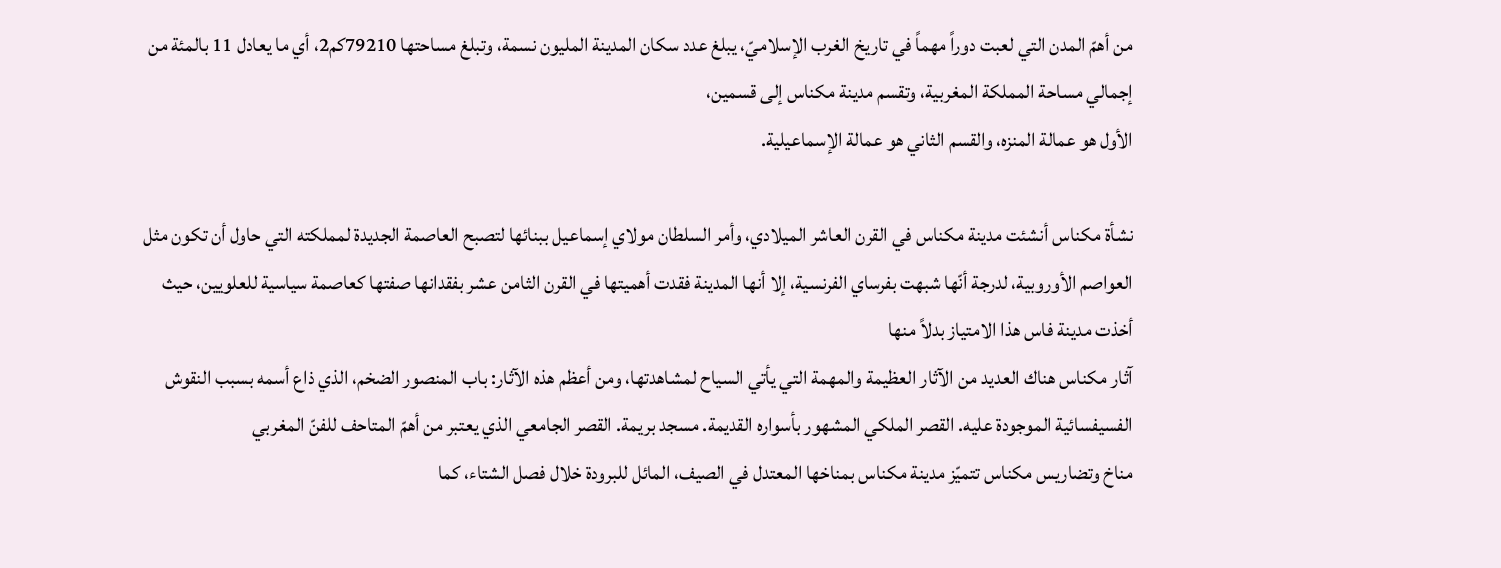من أهمّ المدن التي لعبت دوراً مهماً في تاريخ الغرب الإسلاميّ، يبلغ عدد سكان المدينة المليون نسمة، وتبلغ مساحتها 79210كم2، أي ما يعادل 11 بالمئة من إجمالي مساحة المملكة المغربية، وتقسم مدينة مكناس إلى قسمين،
الأول هو عمالة المنزه، والقسم الثاني هو عمالة الإسماعيلية.

نشأة مكناس أنشئت مدينة مكناس في القرن العاشر الميلادي، وأمر السلطان مولاي إسماعيل ببنائها لتصبح العاصمة الجديدة لمملكته التي حاول أن تكون مثل العواصم الأوروبية، لدرجة أنّها شبهت بفرساي الفرنسية، إلا أنها المدينة فقدت أهميتها في القرن الثامن عشر بفقدانها صفتها كعاصمة سياسية للعلويين، حيث أخذت مدينة فاس هذا الامتياز بدلاً منها
آثار مكناس هناك العديد من الآثار العظيمة والمهمة التي يأتي السياح لمشاهدتها، ومن أعظم هذه الآثار: باب المنصور الضخم، الذي ذاع أسمه بسبب النقوش الفسيفسائية الموجودة عليه. القصر الملكي المشهور بأسواره القديمة. مسجد بريمة. القصر الجامعي الذي يعتبر من أهمّ المتاحف للفنّ المغربي
مناخ وتضاريس مكناس تتميّز مدينة مكناس بمناخها المعتدل في الصيف، المائل للبرودة خلال فصل الشتاء، كما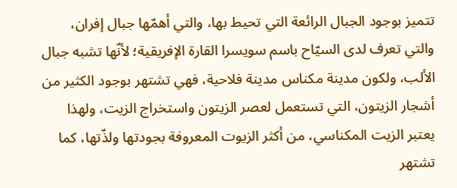تتميز بوجود الجبال الرائعة التي تحيط بها، والتي أهمّها جبال إفران، والتي تعرف لدى السيّاح باسم سويسرا القارة الإفريقية؛ لأنّها تشبه جبال الألب، ولكون مدينة مكناس مدينة فلاحية، فهي تشتهر بوجود الكثير من أشجار الزيتون، التي تستعمل لعصر الزيتون واستخراج الزيت، ولهذا يعتبر الزيت المكناسي، من أكثر الزيوت المعروفة بجودتها ولذّتها، كما تشتهر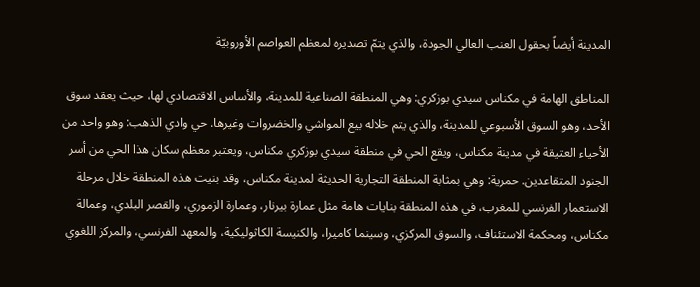المدينة أيضاً بحقول العنب العالي الجودة، والذي يتمّ تصديره لمعظم العواصم الأوروبيّة

المناطق الهامة في مكناس سيدي بوزكري: وهي المنطقة الصناعية للمدينة، والأساس الاقتصادي لها، حيث يعقد سوق الأحد، وهو السوق الأسبوعي للمدينة، والذي يتم خلاله بيع المواشي والخضروات وغيرها. حي وادي الذهب: وهو واحد من الأحياء العتيقة في مدينة مكناس، ويقع الحي في منطقة سيدي بوزكري مكناس، ويعتبر معظم سكان هذا الحي من أسر الجنود المتقاعدين. حمرية: وهي بمثابة المنطقة التجارية الحديثة لمدينة مكناس، وقد بنيت هذه المنطقة خلال مرحلة الاستعمار الفرنسي للمغرب، في هذه المنطقة بنايات هامة مثل عمارة بيرنار، وعمارة الزموري، والقصر البلدي، وعمالة مكناس، ومحكمة الاستئناف، والسوق المركزي، وسينما كاميرا، والكنيسة الكاثوليكية، والمعهد الفرنسي، والمركز اللغوي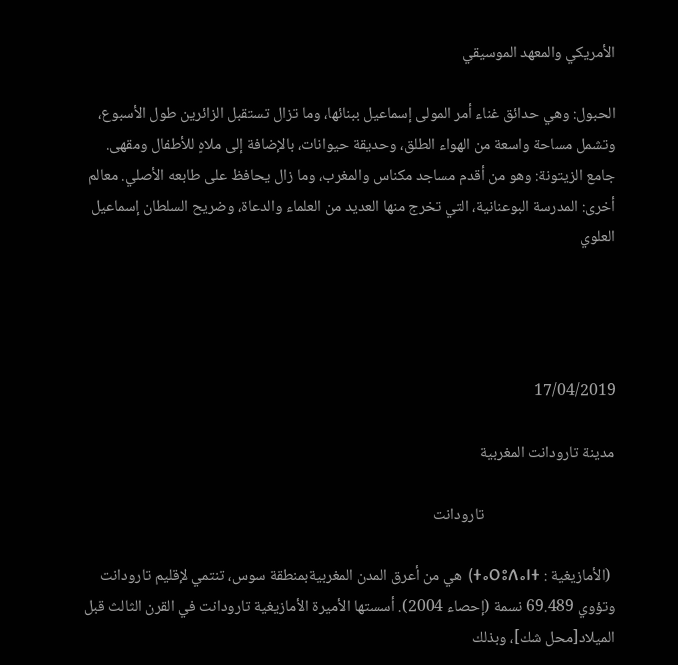الأمريكي والمعهد الموسيقي

الحبول: وهي حدائق غناء أمر المولى إسماعيل ببنائها، وما تزال تستقبل الزائرين طول الأسبوع، وتشمل مساحة واسعة من الهواء الطلق، وحديقة حيوانات، بالإضافة إلى ملاهٍ للأطفال ومقهى. جامع الزيتونة: وهو من أقدم مساجد مكناس والمغرب، وما زال يحافظ على طابعه الأصلي. معالم أخرى: المدرسة البوعنانية، التي تخرج منها العديد من العلماء والدعاة، وضريح السلطان إسماعيل العلوي




17/04/2019

مدينة تارودانت المغربية

                                     تارودانت

 (الأمازيغية : ⵜⴰⵔⵓⴷⴰⵏⵜ) هي من أعرق المدن المغربيةبمنطقة سوس، تنتمي لإقليم تارودانت وتؤوي 69.489 نسمة (إحصاء 2004). أسستها الأميرة الأمازيغية تارودانت في القرن الثالث قبل الميلاد[محل شك]، وبذلك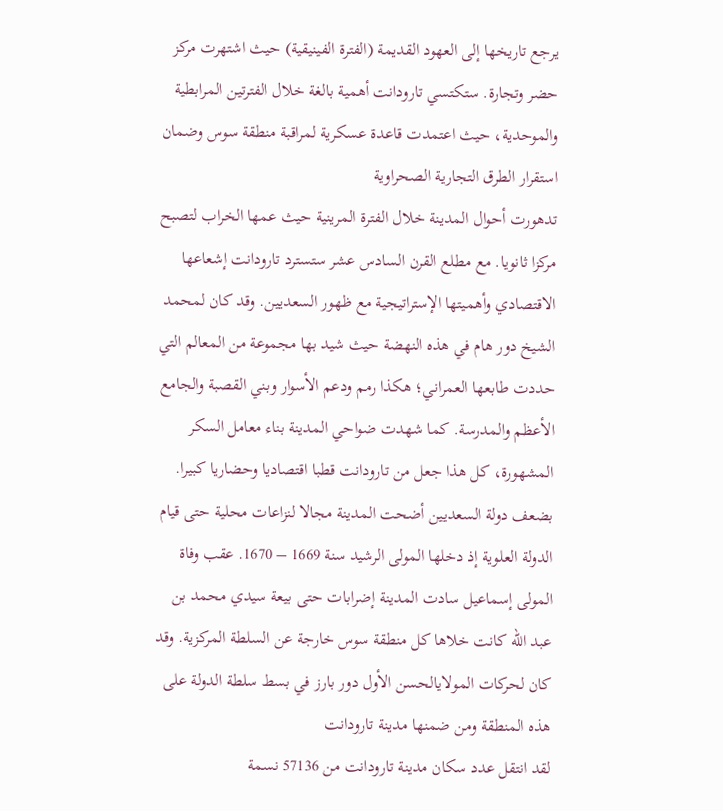يرجع تاريخها إلى العهود القديمة (الفترة الفينيقية) حيث اشتهرت مركز حضر وتجارة. ستكتسي تارودانت أهمية بالغة خلال الفترتين المرابطية والموحدية، حيث اعتمدت قاعدة عسكرية لمراقبة منطقة سوس وضمان استقرار الطرق التجارية الصحراوية
تدهورت أحوال المدينة خلال الفترة المرينية حيث عمها الخراب لتصبح مركزا ثانويا. مع مطلع القرن السادس عشر ستسترد تارودانت إشعاعها الاقتصادي وأهميتها الإستراتيجية مع ظهور السعديين. وقد كان لمحمد الشيخ دور هام في هذه النهضة حيث شيد بها مجموعة من المعالم التي حددت طابعها العمراني؛ هكذا رمم ودعم الأسوار وبني القصبة والجامع الأعظم والمدرسة. كما شهدت ضواحي المدينة بناء معامل السكر المشهورة، كل هذا جعل من تارودانت قطبا اقتصاديا وحضاريا كبيرا. بضعف دولة السعديين أضحت المدينة مجالا لنزاعات محلية حتى قيام الدولة العلوية إذ دخلها المولى الرشيد سنة 1669 – 1670. عقب وفاة المولى إسماعيل سادت المدينة إضرابات حتى بيعة سيدي محمد بن عبد الله كانت خلاها كل منطقة سوس خارجة عن السلطة المركزية. وقد كان لحركات المولايالحسن الأول دور بارز في بسط سلطة الدولة على هذه المنطقة ومن ضمنها مدينة تارودانت
لقد انتقل عدد سكان مدينة تارودانت من 57136 نسمة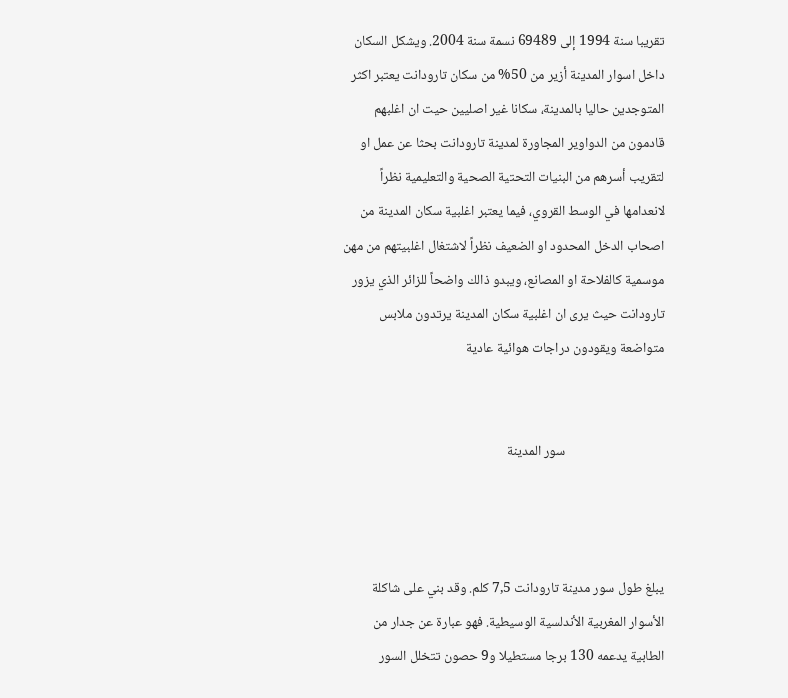تقريبا سنة 1994 إلى 69489 نسمة سنة 2004. ويشكل السكان داخل اسوار المدينة أزير من 50% من سكان تارودانت يعتبر اكثر المتوجدين حاليا بالمدينة، سكانا غير اصليين حيت ان اغلبهم قادمون من الدواوير المجاورة لمدينة تارودانت بحثا عن عمل او لتقريب أسرهم من البنيات التحتية الصحية والتعليمية نظراً لانعدامها في الوسط القروي، فيما يعتبر اغلبية سكان المدينة من اصحاب الدخل المحدود او الضعيف نظراً لاشتغال اغلبيتهم من مهن موسمية كالفلاحة او المصانع، ويبدو ذالك واضحاً للزائر الذي يزور تارودانت حيث يرى ان اغلبية سكان المدينة يرتدون ملابس متواضعة ويقودون دراجات هوائية عادية


                                سور المدينة



يبلغ طول سور مدينة تارودانت 7,5 كلم. وقد بني على شاكلة الأسوار المغربية الأندلسية الوسيطية. فهو عبارة عن جدار من الطابية يدعمه 130 برجا مستطيلا و9 حصون تتخلل السور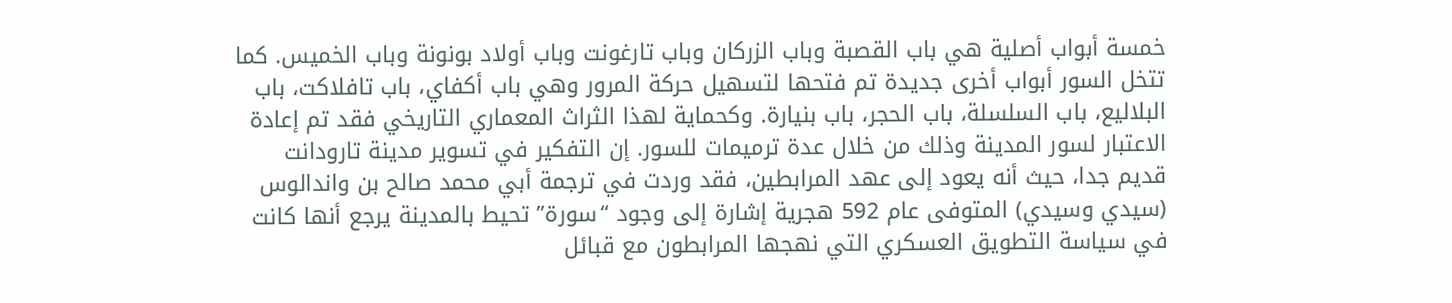خمسة أبواب أصلية هي باب القصبة وباب الزركان وباب تارغونت وباب أولاد بونونة وباب الخميس. كما تتخل السور أبواب أخرى جديدة تم فتحها لتسهيل حركة المرور وهي باب أكفاي، باب تافلاكت، باب البلاليع، باب السلسلة، باب الحجر، باب بنيارة. وكحماية لهذا الثراث المعماري التاريخي فقد تم إعادة الاعتبار لسور المدينة وذلك من خلال عدة ترميمات للسور. إن التفكير في تسوير مدينة تارودانت قديم جدا، حيث أنه يعود إلى عهد المرابطين، فقد وردت في ترجمة أبي محمد صالح بن واندالوس (سيدي وسيدي) المتوفى عام 592 هجرية إشارة إلى وجود “سورة” تحيط بالمدينة يرجع أنها كانت في سياسة التطويق العسكري التي نهجها المرابطون مع قبائل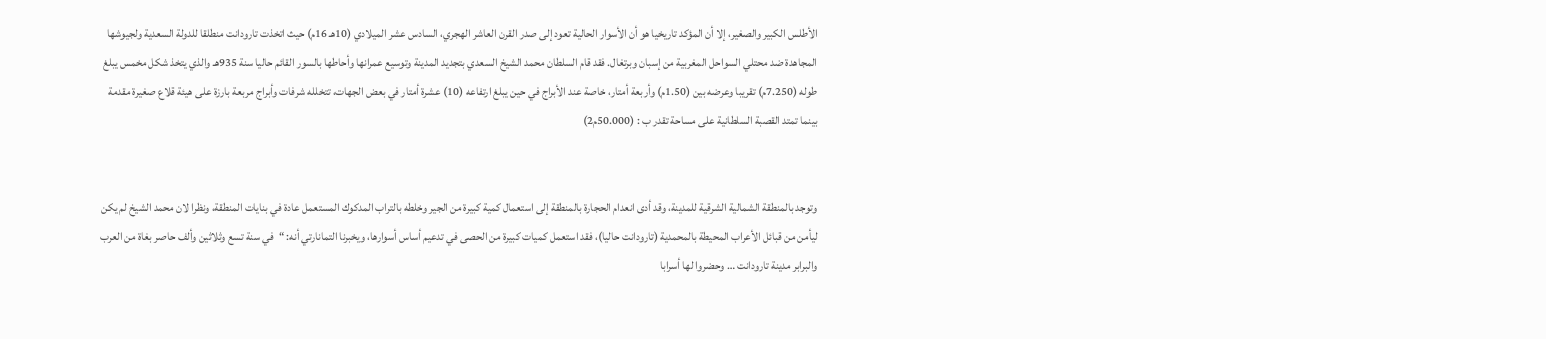الأطلس الكبير والصغير، إلا أن المؤكد تاريخيا هو أن الأسوار الحالية تعود إلى صدر القرن العاشر الهجري، السادس عشر الميلادي (10هـ 16م) حيث اتخذت تارودانت منطلقا للدولة السعدية ولجيوشها المجاهدة ضد محتلي السواحل المغربية من إسبان وبرتغال. فقد قام السلطان محمد الشيخ السعدي بتجديد المدينة وتوسيع عمرانها وأحاطها بالسور القائم حاليا سنة 935هـ والذي يتخذ شكل مخمس يبلغ طوله (7.250م) تقريبا وعرضه بين (1.50م) وأربعة أمتار، خاصة عند الأبراج في حين يبلغ ارتفاعه (10) عشرة أمتار في بعض الجهات، تتخلله شرفات وأبراج مربعة بارزة على هيئة قلاع صغيرة مقدمة بينما تمتد القصبة السلطانية على مساحة تقدر ب : (50.000م2)


وتوجد بالمنطقة الشمالية الشرقية للمدينة، وقد أدى انعدام الحجارة بالمنطقة إلى استعمال كمية كبيرة من الجير وخلطه بالتراب المدكوك المستعمل عادة في بنايات المنطقة، ونظرا لان محمد الشيخ لم يكن ليأمن من قبائل الأعراب المحيطة بالمحمدية (تارودانت حاليا)، فقد استعمل كميات كبيرة من الحصى في تدعيم أساس أسوارها، ويخبرنا التمانارتي أنه: “في سنة تسع وثلاثين وألف حاصر بغاة من العرب والبرابر مدينة تارودانت … وحضروا لها أسرابا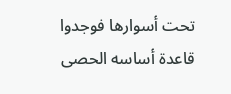تحت أسوارها فوجدوا قاعدة أساسه الحصى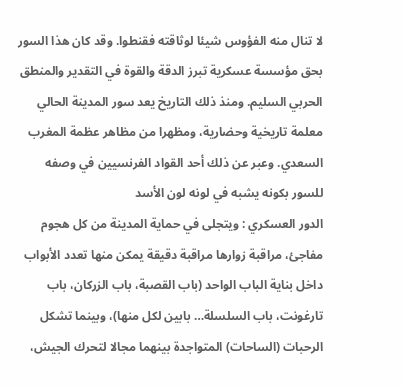لا تنال منه الفؤوس شيئا لوثاقته فقنطوا. وقد كان هذا السور بحق مؤسسة عسكرية تبرز الدقة والقوة في التقدير والمنطق الحربي السليم. ومنذ ذلك التاريخ يعد سور المدينة الحالي معلمة تاريخية وحضارية، ومظهرا من مظاهر عظمة المغرب السعدي. وعبر عن ذلك أحد القواد الفرنسيين في وصفه للسور بكونه يشبه في لونه لون الأسد
الدور العسكري : ويتجلى في حماية المدينة من كل هجوم مفاجئ، مراقبة زوارها مراقبة دقيقة يمكن منها تعدد الأبواب داخل بناية الباب الواحد (باب القصبة، باب الزركان، باب تارغونت، باب السلسلة… بابين لكل منها)، وبينما تشكل الرحبات (الساحات) المتواجدة بينهما مجالا لتحرك الجيش،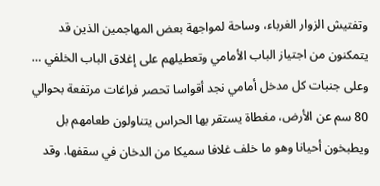وتفتيش الزوار الغرباء، وساحة لمواجهة بعض المهاجمين الذين قد يتمكنون من اجتياز الباب الأمامي وتعطيلهم على إغلاق الباب الخلفي … وعلى جنبات كل مدخل أمامي نجد أقواسا تحصر فراغات مرتفعة بحوالي 80 سم عن الأرض، مغطاة يستقر بها الحراس يتناولون طعامهم بل ويطبخون أحيانا وهو ما خلف غلافا سميكا من الدخان في سقفها. وقد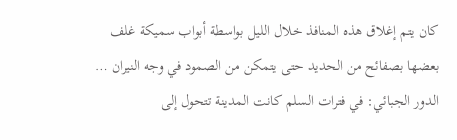كان يتم إغلاق هذه المنافذ خلال الليل بواسطة أبواب سميكة غلف بعضها بصفائح من الحديد حتى يتمكن من الصمود في وجه النيران …
الدور الجبائي: في فترات السلم كانت المدينة تتحول إلى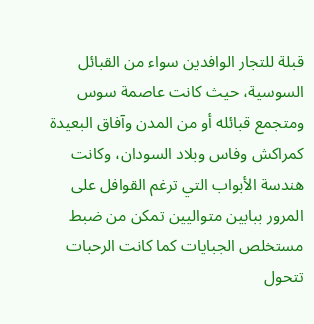قبلة للتجار الوافدين سواء من القبائل السوسية، حيث كانت عاصمة سوس ومتجمع قبائله أو من المدن وآفاق البعيدة كمراكش وفاس وبلاد السودان، وكانت هندسة الأبواب التي ترغم القوافل على المرور ببابين متواليين تمكن من ضبط مستخلص الجبايات كما كانت الرحبات تتحول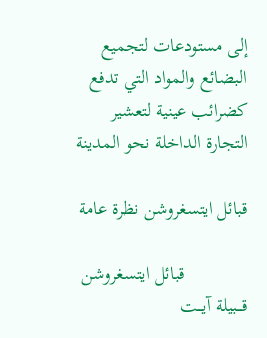إلى مستودعات لتجميع البضائع والمواد التي تدفع كضرائب عينية لتعشير التجارة الداخلة نحو المدينة

قبائل ايتسغروشن نظرة عامة

             قبائل ايتسغروشن قـــبيلة آيـــت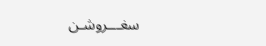سغـــروشـن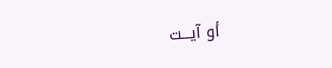أو آيـــت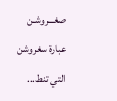صغـــروشـن  عبارة سغروشن التي تنط...